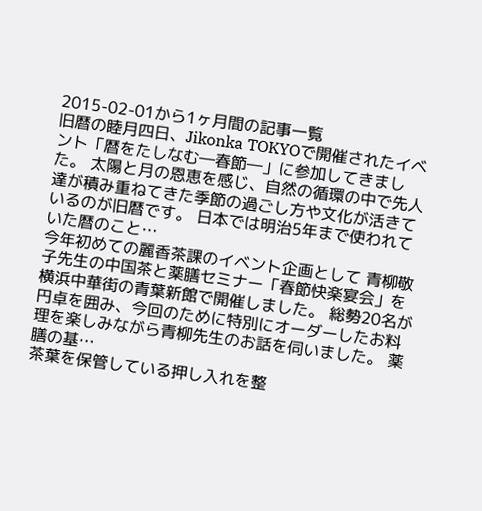2015-02-01から1ヶ月間の記事一覧
旧暦の睦月四日、Jikonka TOKYOで開催されたイベント「暦をたしなむ―春節―」に参加してきました。 太陽と月の恩恵を感じ、自然の循環の中で先人達が積み重ねてきた季節の過ごし方や文化が活きているのが旧暦です。 日本では明治5年まで使われていた暦のこと…
今年初めての麗香茶課のイベント企画として 青柳敬子先生の中国茶と薬膳セミナー「春節快楽宴会」を横浜中華街の青葉新館で開催しました。 総勢20名が円卓を囲み、今回のために特別にオーダーしたお料理を楽しみながら青柳先生のお話を伺いました。 薬膳の基…
茶葉を保管している押し入れを整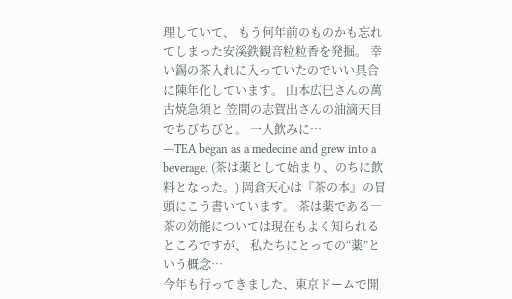理していて、 もう何年前のものかも忘れてしまった安溪鉄観音粒粒香を発掘。 幸い錫の茶入れに入っていたのでいい具合に陳年化しています。 山本広巳さんの萬古焼急須と 笠間の志賀出さんの油滴天目でちびちびと。 一人飲みに…
―TEA began as a medecine and grew into a beverage. (茶は薬として始まり、のちに飲料となった。) 岡倉天心は『茶の本』の冒頭にこう書いています。 茶は薬である― 茶の効能については現在もよく知られるところですが、 私たちにとっての“薬”という概念…
今年も行ってきました、東京ドームで開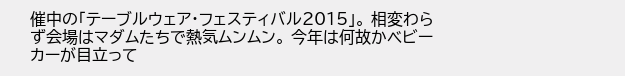催中の「テーブルウェア・フェスティバル2015」。 相変わらず会場はマダムたちで熱気ムンムン。 今年は何故かベビーカーが目立って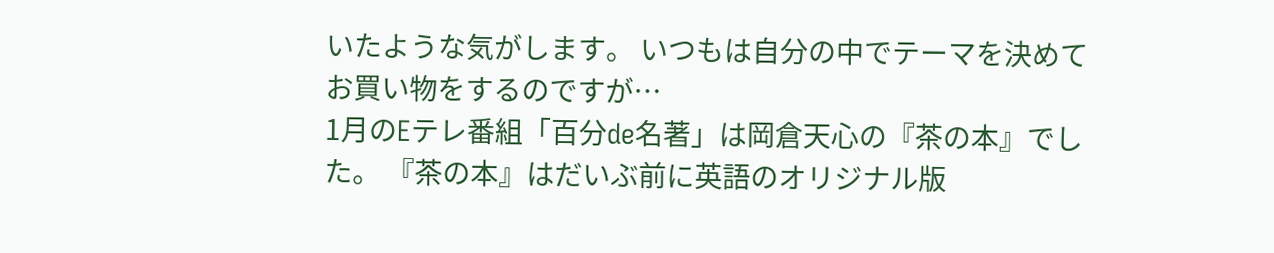いたような気がします。 いつもは自分の中でテーマを決めてお買い物をするのですが…
1月のEテレ番組「百分de名著」は岡倉天心の『茶の本』でした。 『茶の本』はだいぶ前に英語のオリジナル版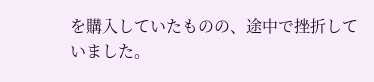を購入していたものの、途中で挫折していました。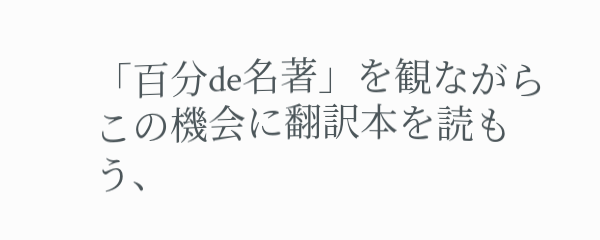「百分de名著」を観ながらこの機会に翻訳本を読もう、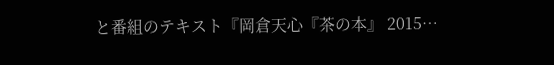と番組のテキスト『岡倉天心『茶の本』 2015…